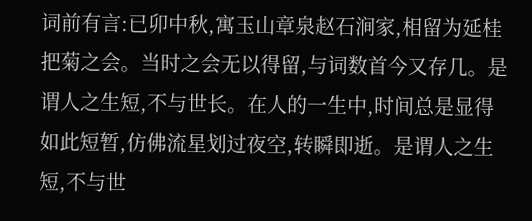词前有言:已卯中秋,寓玉山章泉赵石涧家,相留为延桂把菊之会。当时之会无以得留,与词数首今又存几。是谓人之生短,不与世长。在人的一生中,时间总是显得如此短暂,仿佛流星划过夜空,转瞬即逝。是谓人之生短,不与世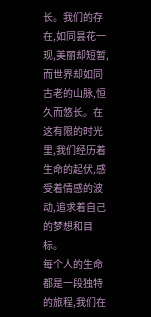长。我们的存在,如同昙花一现,美丽却短暂,而世界却如同古老的山脉,恒久而悠长。在这有限的时光里,我们经历着生命的起伏,感受着情感的波动,追求着自己的梦想和目标。
每个人的生命都是一段独特的旅程,我们在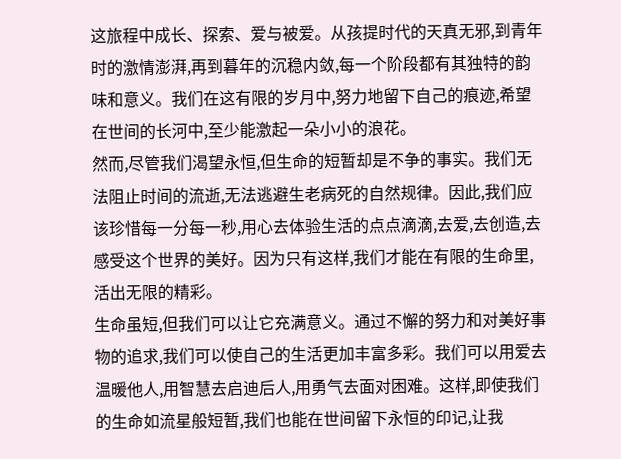这旅程中成长、探索、爱与被爱。从孩提时代的天真无邪,到青年时的激情澎湃,再到暮年的沉稳内敛,每一个阶段都有其独特的韵味和意义。我们在这有限的岁月中,努力地留下自己的痕迹,希望在世间的长河中,至少能激起一朵小小的浪花。
然而,尽管我们渴望永恒,但生命的短暂却是不争的事实。我们无法阻止时间的流逝,无法逃避生老病死的自然规律。因此,我们应该珍惜每一分每一秒,用心去体验生活的点点滴滴,去爱,去创造,去感受这个世界的美好。因为只有这样,我们才能在有限的生命里,活出无限的精彩。
生命虽短,但我们可以让它充满意义。通过不懈的努力和对美好事物的追求,我们可以使自己的生活更加丰富多彩。我们可以用爱去温暖他人,用智慧去启迪后人,用勇气去面对困难。这样,即使我们的生命如流星般短暂,我们也能在世间留下永恒的印记,让我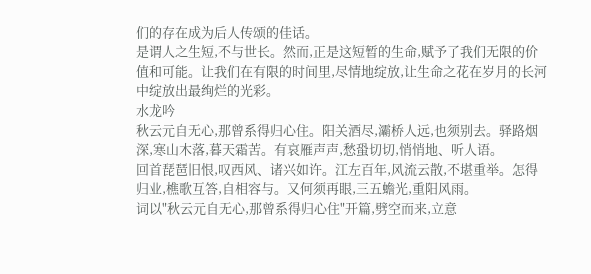们的存在成为后人传颂的佳话。
是谓人之生短,不与世长。然而,正是这短暂的生命,赋予了我们无限的价值和可能。让我们在有限的时间里,尽情地绽放,让生命之花在岁月的长河中绽放出最绚烂的光彩。
水龙吟
秋云元自无心,那曾系得归心住。阳关酒尽,灞桥人远,也须别去。驿路烟深,寒山木落,暮天霜苦。有哀雁声声,愁蛩切切,悄悄地、听人语。
回首琵琶旧恨,叹西风、诸兴如许。江左百年,风流云散,不堪重举。怎得归业,樵歌互答,自相容与。又何须再眼,三五蟾光,重阳风雨。
词以"秋云元自无心,那曾系得归心住"开篇,劈空而来,立意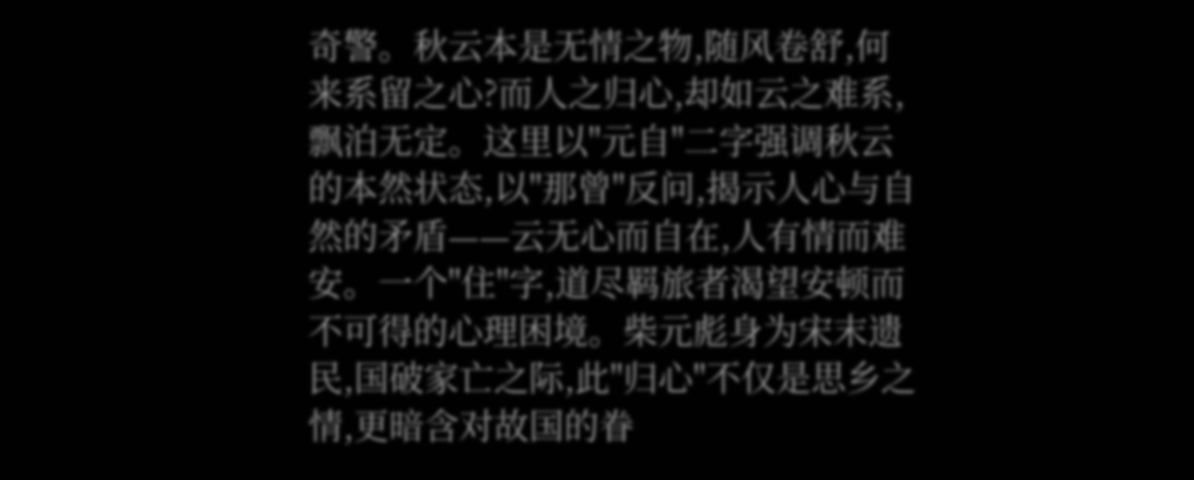奇警。秋云本是无情之物,随风卷舒,何来系留之心?而人之归心,却如云之难系,飘泊无定。这里以"元自"二字强调秋云的本然状态,以"那曾"反问,揭示人心与自然的矛盾——云无心而自在,人有情而难安。一个"住"字,道尽羁旅者渴望安顿而不可得的心理困境。柴元彪身为宋末遗民,国破家亡之际,此"归心"不仅是思乡之情,更暗含对故国的眷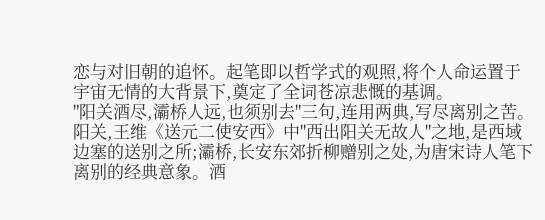恋与对旧朝的追怀。起笔即以哲学式的观照,将个人命运置于宇宙无情的大背景下,奠定了全词苍凉悲慨的基调。
"阳关酒尽,灞桥人远,也须别去"三句,连用两典,写尽离别之苦。阳关,王维《送元二使安西》中"西出阳关无故人"之地,是西域边塞的送别之所;灞桥,长安东郊折柳赠别之处,为唐宋诗人笔下离别的经典意象。酒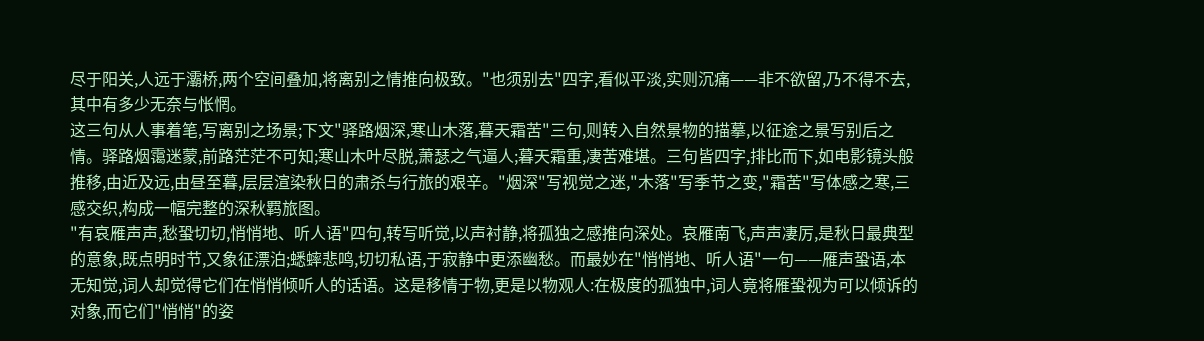尽于阳关,人远于灞桥,两个空间叠加,将离别之情推向极致。"也须别去"四字,看似平淡,实则沉痛——非不欲留,乃不得不去,其中有多少无奈与怅惘。
这三句从人事着笔,写离别之场景;下文"驿路烟深,寒山木落,暮天霜苦"三句,则转入自然景物的描摹,以征途之景写别后之情。驿路烟霭迷蒙,前路茫茫不可知;寒山木叶尽脱,萧瑟之气逼人;暮天霜重,凄苦难堪。三句皆四字,排比而下,如电影镜头般推移,由近及远,由昼至暮,层层渲染秋日的肃杀与行旅的艰辛。"烟深"写视觉之迷,"木落"写季节之变,"霜苦"写体感之寒,三感交织,构成一幅完整的深秋羁旅图。
"有哀雁声声,愁蛩切切,悄悄地、听人语"四句,转写听觉,以声衬静,将孤独之感推向深处。哀雁南飞,声声凄厉,是秋日最典型的意象,既点明时节,又象征漂泊;蟋蟀悲鸣,切切私语,于寂静中更添幽愁。而最妙在"悄悄地、听人语"一句——雁声蛩语,本无知觉,词人却觉得它们在悄悄倾听人的话语。这是移情于物,更是以物观人:在极度的孤独中,词人竟将雁蛩视为可以倾诉的对象,而它们"悄悄"的姿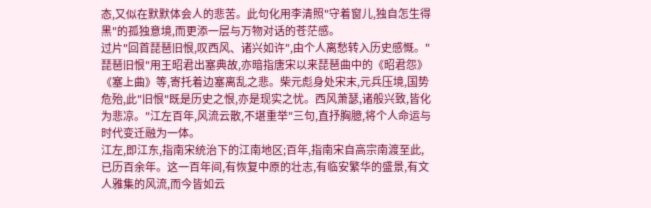态,又似在默默体会人的悲苦。此句化用李清照"守着窗儿,独自怎生得黑"的孤独意境,而更添一层与万物对话的苍茫感。
过片"回首琵琶旧恨,叹西风、诸兴如许",由个人离愁转入历史感慨。"琵琶旧恨"用王昭君出塞典故,亦暗指唐宋以来琵琶曲中的《昭君怨》《塞上曲》等,寄托着边塞离乱之悲。柴元彪身处宋末,元兵压境,国势危殆,此"旧恨"既是历史之恨,亦是现实之忧。西风萧瑟,诸般兴致,皆化为悲凉。"江左百年,风流云散,不堪重举"三句,直抒胸臆,将个人命运与时代变迁融为一体。
江左,即江东,指南宋统治下的江南地区;百年,指南宋自高宗南渡至此,已历百余年。这一百年间,有恢复中原的壮志,有临安繁华的盛景,有文人雅集的风流,而今皆如云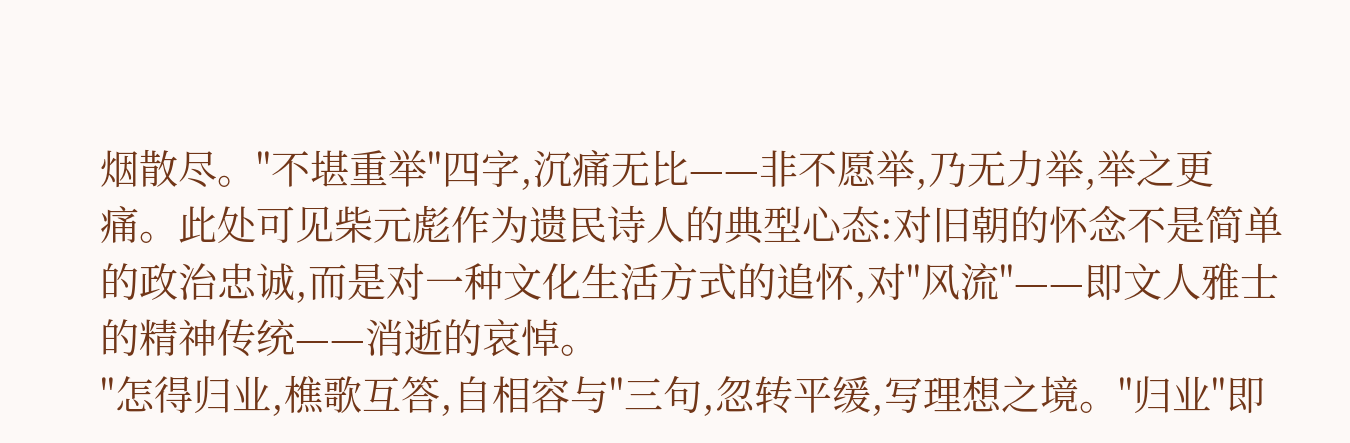烟散尽。"不堪重举"四字,沉痛无比——非不愿举,乃无力举,举之更痛。此处可见柴元彪作为遗民诗人的典型心态:对旧朝的怀念不是简单的政治忠诚,而是对一种文化生活方式的追怀,对"风流"——即文人雅士的精神传统——消逝的哀悼。
"怎得归业,樵歌互答,自相容与"三句,忽转平缓,写理想之境。"归业"即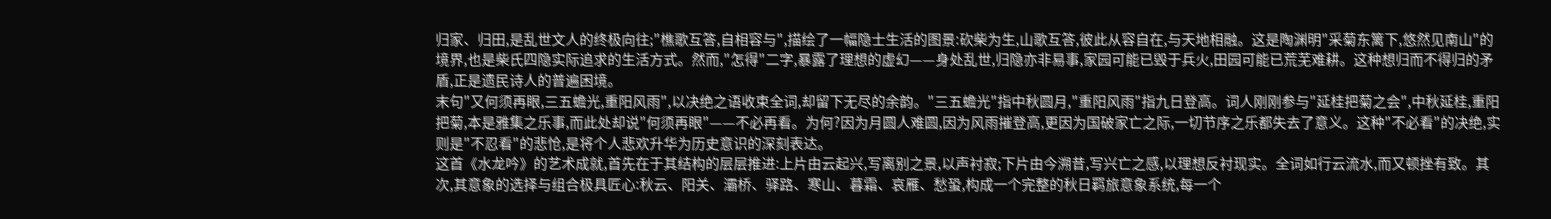归家、归田,是乱世文人的终极向往;"樵歌互答,自相容与",描绘了一幅隐士生活的图景:砍柴为生,山歌互答,彼此从容自在,与天地相融。这是陶渊明"采菊东篱下,悠然见南山"的境界,也是柴氏四隐实际追求的生活方式。然而,"怎得"二字,暴露了理想的虚幻——身处乱世,归隐亦非易事,家园可能已毁于兵火,田园可能已荒芜难耕。这种想归而不得归的矛盾,正是遗民诗人的普遍困境。
末句"又何须再眼,三五蟾光,重阳风雨",以决绝之语收束全词,却留下无尽的余韵。"三五蟾光"指中秋圆月,"重阳风雨"指九日登高。词人刚刚参与"延桂把菊之会",中秋延桂,重阳把菊,本是雅集之乐事,而此处却说"何须再眼"——不必再看。为何?因为月圆人难圆,因为风雨摧登高,更因为国破家亡之际,一切节序之乐都失去了意义。这种"不必看"的决绝,实则是"不忍看"的悲怆,是将个人悲欢升华为历史意识的深刻表达。
这首《水龙吟》的艺术成就,首先在于其结构的层层推进:上片由云起兴,写离别之景,以声衬寂;下片由今溯昔,写兴亡之感,以理想反衬现实。全词如行云流水,而又顿挫有致。其次,其意象的选择与组合极具匠心:秋云、阳关、灞桥、驿路、寒山、暮霜、哀雁、愁蛩,构成一个完整的秋日羁旅意象系统,每一个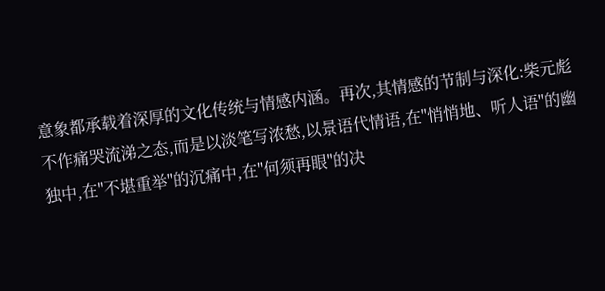意象都承载着深厚的文化传统与情感内涵。再次,其情感的节制与深化:柴元彪不作痛哭流涕之态,而是以淡笔写浓愁,以景语代情语,在"悄悄地、听人语"的幽独中,在"不堪重举"的沉痛中,在"何须再眼"的决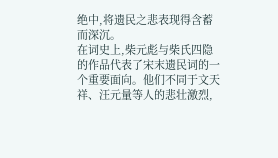绝中,将遗民之悲表现得含蓄而深沉。
在词史上,柴元彪与柴氏四隐的作品代表了宋末遗民词的一个重要面向。他们不同于文天祥、汪元量等人的悲壮激烈,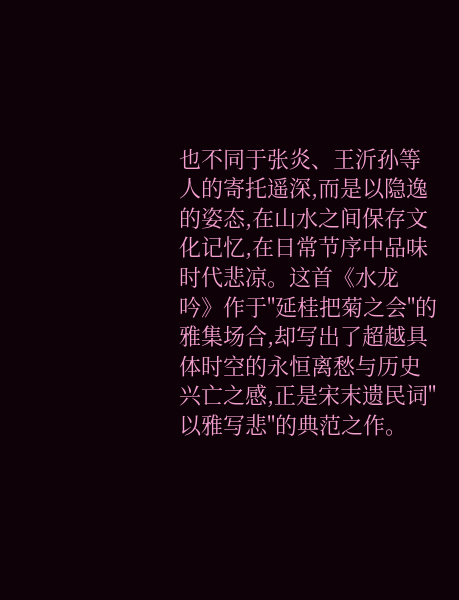也不同于张炎、王沂孙等人的寄托遥深,而是以隐逸的姿态,在山水之间保存文化记忆,在日常节序中品味时代悲凉。这首《水龙吟》作于"延桂把菊之会"的雅集场合,却写出了超越具体时空的永恒离愁与历史兴亡之感,正是宋末遗民词"以雅写悲"的典范之作。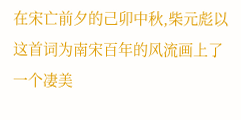在宋亡前夕的己卯中秋,柴元彪以这首词为南宋百年的风流画上了一个凄美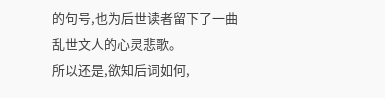的句号,也为后世读者留下了一曲乱世文人的心灵悲歌。
所以还是,欲知后词如何,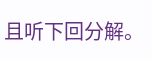且听下回分解。